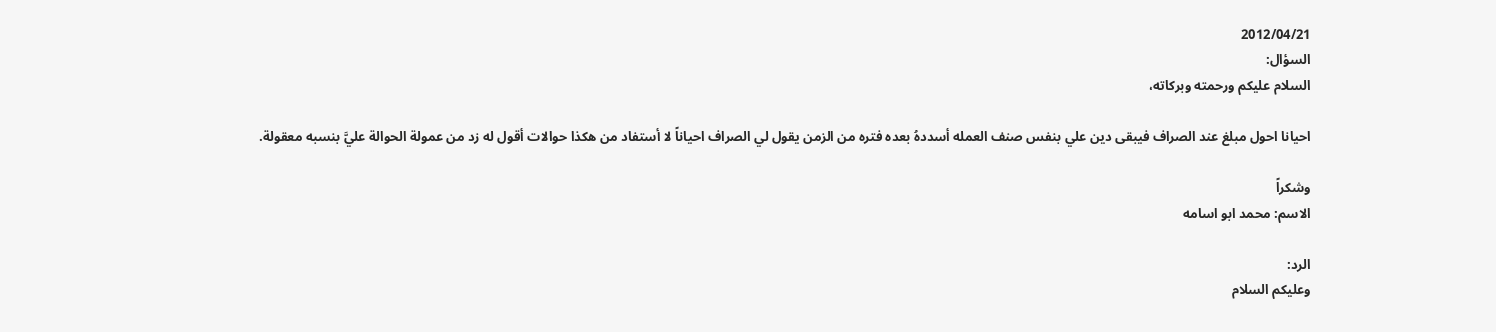2012/04/21
السؤال:
السلام عليكم ورحمته وبركاته،

احيانا احول مبلغ عند الصراف فيبقى دين علي بنفس صنف العمله أسددهُ بعده فتره من الزمن يقول لي الصراف احياناً لا أستفاد من هكذا حوالات أقول له زد من عمولة الحوالة عليَّ بنسبه معقولة.

وشكراً
الاسم: محمد ابو اسامه

الرد:
وعليكم السلام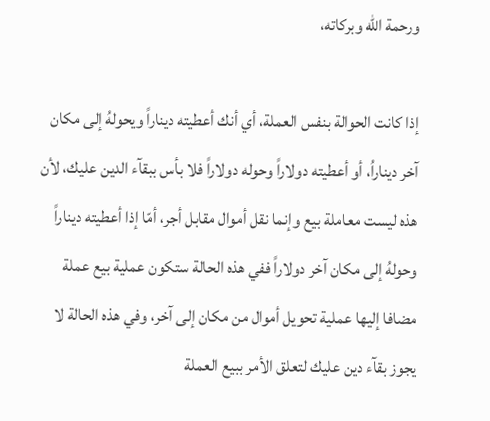ورحمة الله وبركاته،

إذا كانت الحوالة بنفس العملة، أي أنك أعطيته ديناراً ويحولهُ إلى مكان آخر ديناراُ، أو أعطيته دولاراً وحوله دولاراً فلا بأس ببقآء الدين عليك، لأن هذه ليست معاملة بيع وإنما نقل أموال مقابل أجر، أمّا إذا أعطيته ديناراً وحولهُ إلى مكان آخر دولاراً ففي هذه الحالة ستكون عملية بيع عملة مضافا إليها عملية تحويل أموال من مكان إلى آخر، وفي هذه الحالة لا يجوز بقآء دين عليك لتعلق الأمر ببيع العملة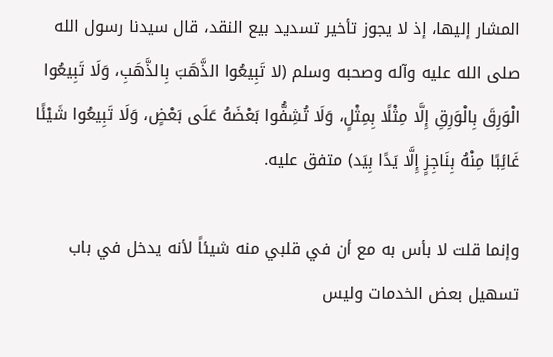المشار إليها، إذ لا يجوز تأخير تسديد بيع النقد، قال سيدنا رسول الله صلى الله عليه وآله وصحبه وسلم (لا تَبِيعُوا الذَّهَبَ بِالذَّهَبِ، وَلَا تَبِيعُوا الْوَرِقَ بِالْوَرِقِ إِلَّا مِثْلًا بِمِثْلٍ، وَلَا تُشِفُّوا بَعْضَهُ عَلَى بَعْضٍ، وَلَا تَبِيعُوا شَيْئًا غَائِبًا مِنْهُ بِنَاجِزٍ إِلَّا يَدًا بِيَد) متفق عليه.

وإنما قلت لا بأس به مع أن في قلبي منه شيئاً لأنه يدخل في باب تسهيل بعض الخدمات وليس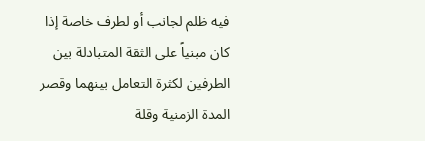فيه ظلم لجانب أو لطرف خاصة إذا كان مبنياً على الثقة المتبادلة بين الطرفين لكثرة التعامل بينهما وقصر المدة الزمنية وقلة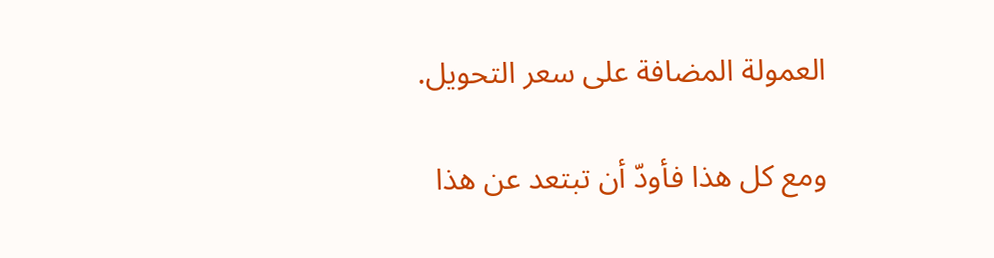العمولة المضافة على سعر التحويل.

ومع كل هذا فأودّ أن تبتعد عن هذا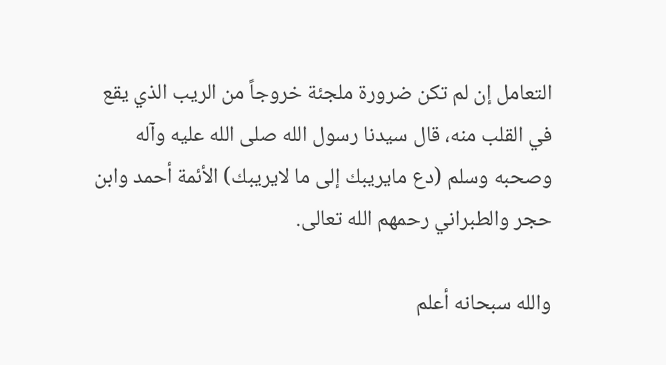التعامل إن لم تكن ضرورة ملجئة خروجاً من الريب الذي يقع في القلب منه، قال سيدنا رسول الله صلى الله عليه وآله وصحبه وسلم (دع مايريبك إلى ما لايريبك) الأئمة أحمد وابن حجر والطبراني رحمهم الله تعالى.

والله سبحانه أعلم